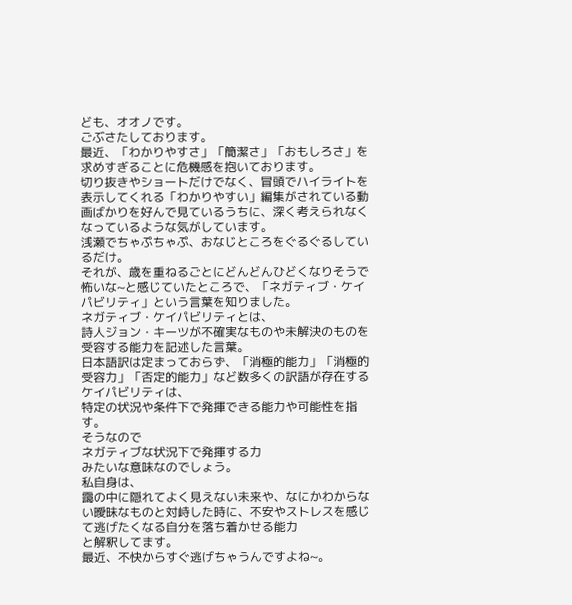ども、オオノです。
ごぶさたしております。
最近、「わかりやすさ」「簡潔さ」「おもしろさ」を求めすぎることに危機感を抱いております。
切り抜きやショートだけでなく、冒頭でハイライトを表示してくれる「わかりやすい」編集がされている動画ばかりを好んで見ているうちに、深く考えられなくなっているような気がしています。
浅瀬でちゃぷちゃぷ、おなじところをぐるぐるしているだけ。
それが、歳を重ねるごとにどんどんひどくなりそうで怖いな~と感じていたところで、「ネガティブ・ケイパビリティ」という言葉を知りました。
ネガティブ・ケイパビリティとは、
詩人ジョン・キーツが不確実なものや未解決のものを受容する能力を記述した言葉。
日本語訳は定まっておらず、「消極的能力」「消極的受容力」「否定的能力」など数多くの訳語が存在する
ケイパビリティは、
特定の状況や条件下で発揮できる能力や可能性を指す。
そうなので
ネガティブな状況下で発揮する力
みたいな意味なのでしょう。
私自身は、
靄の中に隠れてよく見えない未来や、なにかわからない曖昧なものと対峙した時に、不安やストレスを感じて逃げたくなる自分を落ち着かせる能力
と解釈してます。
最近、不快からすぐ逃げちゃうんですよね~。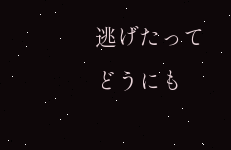逃げたってどうにも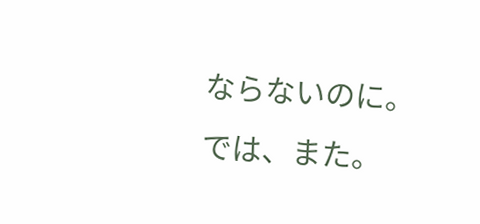ならないのに。
では、また。